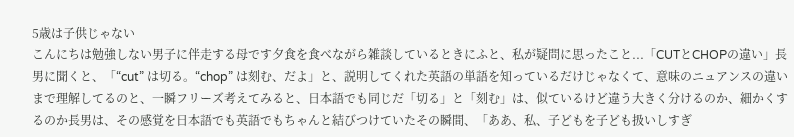5歳は子供じゃない
こんにちは勉強しない男子に伴走する母です夕食を食べながら雑談しているときにふと、私が疑問に思ったこと...「CUTとCHOPの違い」長男に聞くと、「“cut” は切る。“chop” は刻む、だよ」と、説明してくれた英語の単語を知っているだけじゃなくて、意味のニュアンスの違いまで理解してるのと、一瞬フリーズ考えてみると、日本語でも同じだ「切る」と「刻む」は、似ているけど違う大きく分けるのか、細かくするのか長男は、その感覚を日本語でも英語でもちゃんと結びつけていたその瞬間、「ああ、私、子どもを子ども扱いしすぎ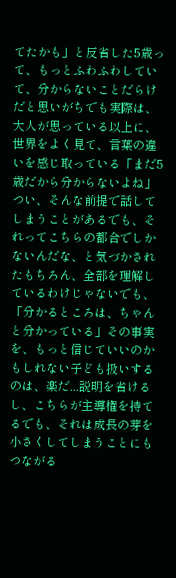てたかも」と反省した5歳って、もっとふわふわしていて、分からないことだらけだと思いがちでも実際は、大人が思っている以上に、世界をよく見て、言葉の違いを感じ取っている「まだ5歳だから分からないよね」つい、そんな前提で話してしまうことがあるでも、それってこちらの都合でしかないんだな、と気づかされたもちろん、全部を理解しているわけじゃないでも、「分かるところは、ちゃんと分かっている」その事実を、もっと信じていいのかもしれない子ども扱いするのは、楽だ...説明を省けるし、こちらが主導権を持てるでも、それは成長の芽を小さくしてしまうことにもつながる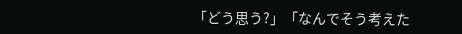「どう思う?」「なんでそう考えた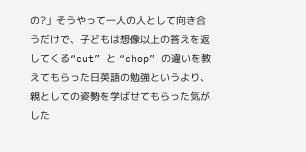の?」そうやって一人の人として向き合うだけで、子どもは想像以上の答えを返してくる“cut” と “chop” の違いを教えてもらった日英語の勉強というより、親としての姿勢を学ばせてもらった気がした